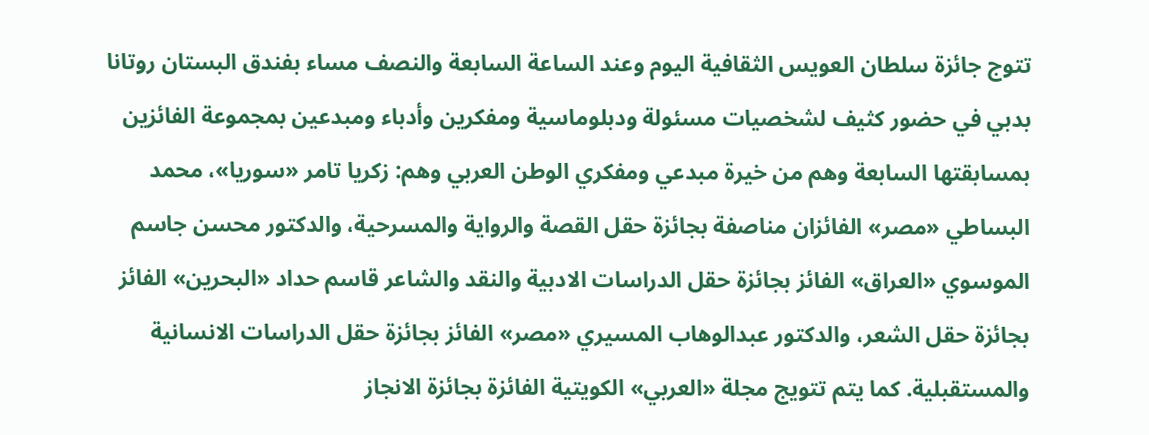تتوج جائزة سلطان العويس الثقافية اليوم وعند الساعة السابعة والنصف مساء بفندق البستان روتانا بدبي في حضور كثيف لشخصيات مسئولة ودبلوماسية ومفكرين وأدباء ومبدعين بمجموعة الفائزين بمسابقتها السابعة وهم من خيرة مبدعي ومفكري الوطن العربي وهم: زكريا تامر «سوريا»، محمد البساطي «مصر» الفائزان مناصفة بجائزة حقل القصة والرواية والمسرحية، والدكتور محسن جاسم الموسوي «العراق» الفائز بجائزة حقل الدراسات الادبية والنقد والشاعر قاسم حداد «البحرين» الفائز بجائزة حقل الشعر، والدكتور عبدالوهاب المسيري «مصر» الفائز بجائزة حقل الدراسات الانسانية والمستقبلية. كما يتم تتويج مجلة «العربي» الكويتية الفائزة بجائزة الانجاز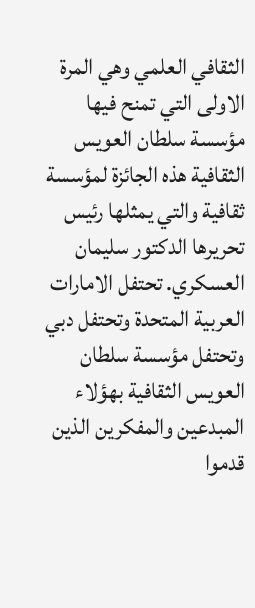الثقافي العلمي وهي المرة الاولى التي تمنح فيها مؤسسة سلطان العويس الثقافية هذه الجائزة لمؤسسة ثقافية والتي يمثلها رئيس تحريرها الدكتور سليمان العسكري. تحتفل الامارات العربية المتحدة وتحتفل دبي وتحتفل مؤسسة سلطان العويس الثقافية بهؤلاء المبدعين والمفكرين الذين قدموا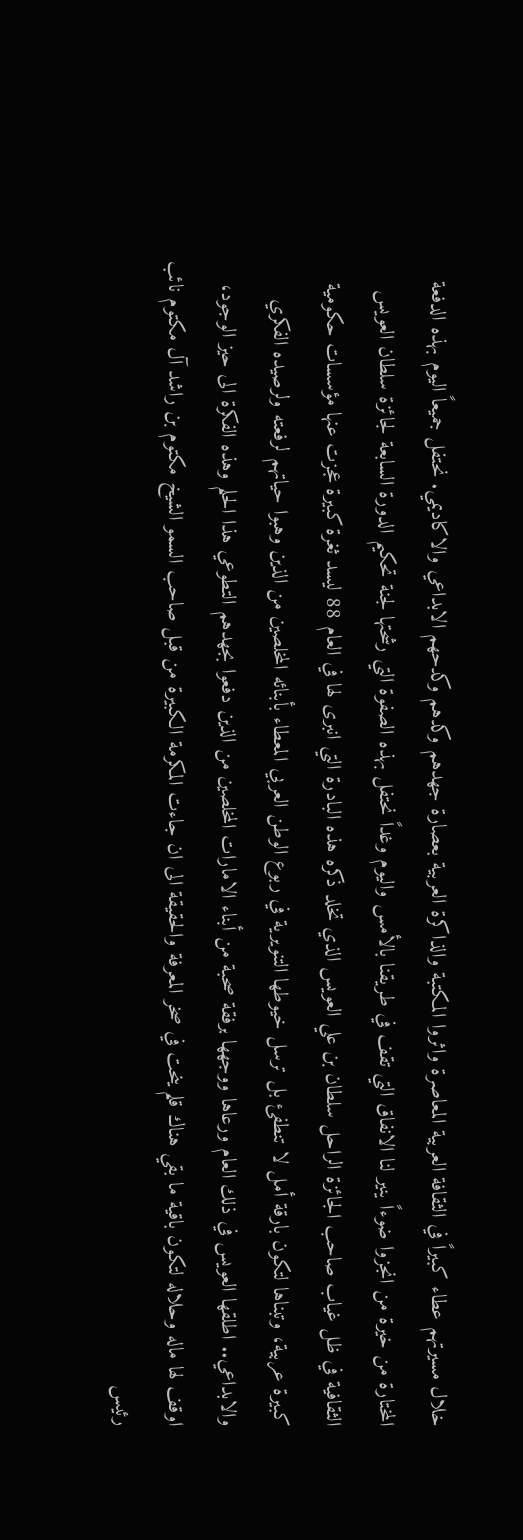خلال مسيرتهم عطاء كبيراً في الثقافة العربية المعاصرة واثروا المكتبة والذاكرة العربية بعصارة جهدهم وكدهم وكدحهم الابداعي والاكاديمي. نحتفل جميعاً اليوم بهذه الدفعة المختارة من خيرة من انجزوا ضوءاً ينير لنا الانفاق التي تقف في طريقنا بالأمس واليوم وغداً نحتفل بهذه الصفوة التي رشحتها لجنة تحكيم الدورة السابعة لجائزة سلطان العويس الثقافية في ظل غياب صاحب الجائزة الراحل سلطان بن علي العويس الذي تخلد ذكره هذه البادرة التي انبرى لها في العام 88 ليسد ثغرة كبيرة عجزت عنها مؤسسات حكومية كبيرة عربية، وتبناها لتكون بارقة أمل لا تنطفئ بل ترسل خيوطها التنويرية في ربوع الوطن العربي المعطاء بأبنائه المخلصين من الذين وهبوا حياتهم لرفعته ولرصيده الفكري والابداعي.. اطلقها العويس في ذلك العام ورعاها ووجهها برفقة صحبة من أبناء الامارات المخلصين من الذين دفعوا بجهدهم التطوعي هذا الحلم وهذه الفكرة الى حيز الوجود، اوقف لها ماله وحلاله لتكون باقية ما بقي هناك قلم ينحت في صخر المعرفة والحقيقة الى ان جاءت المكرمة الكبيرة من قبل صاحب السمو الشيخ مكتوم بن راشد آل مكتوم نائب رئيس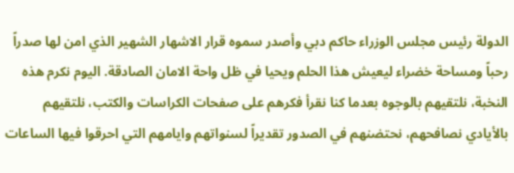الدولة رئيس مجلس الوزراء حاكم دبي وأصدر سموه قرار الاشهار الشهير الذي امن لها صدراً رحباً ومساحة خضراء ليعيش هذا الحلم ويحيا في ظل واحة الامان الصادقة. اليوم نكرم هذه النخبة، نلتقيهم بالوجوه بعدما كنا نقرأ فكرهم على صفحات الكراسات والكتب، نلتقيهم بالأيادي نصافحهم، نحتضنهم في الصدور تقديراً لسنواتهم وايامهم التي احرقوا فيها الساعات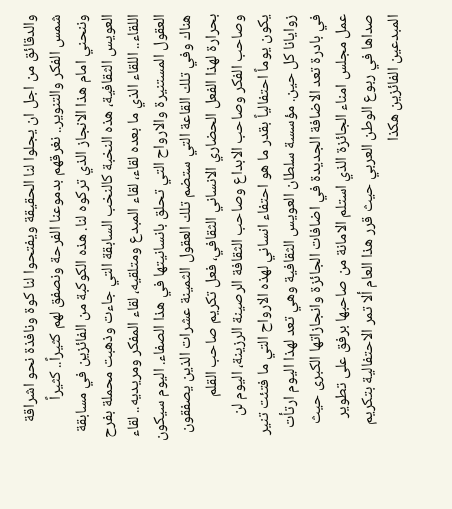والدقائق من اجل ان يجلوا لنا الحقيقة ويفتحوا لنا كوة ونافذة نحو اشراقة شمس الفكر والتنوير.. نغرقهم بدموعنا الفرحة ونصفق لهم كثيراً.. كثيراً وننحني امام هذا الانجاز الذي تركوه لنا. هذه الكوكبة من الفائزين في مسابقة العويس الثقافية، هذه النخبة كالنخب السابقة التي جاءت وذهبت محملة بفرح اللقاء.. اللقاء الذي ما بعده لقاء، لقاء المبدع ومتلقيه، لقاء المفكر ومريديه.. لقاء العقول المستنيرة والارواح التي تحلق بانسانيتها في هذا الصفاء. اليوم سيكون هناك وفي تلك القاعة التي ستضم تلك العقول الثمينة عشرات الذين يصفقون بحرارة لهذا الفعل الحضاري الانساني الثقافي، فعل تكريم صاحب القلم وصاحب الفكر وصاحب الابداع وصاحب الثقافة الرصينة الرزينة، اليوم لن يكون يوماً احتفالياً بقدر ما هو احتفاء انساني لهذه الارواح التي ما فتئت تنير زوايانا كل حين. مؤسسة سلطان العويس الثقافية وهي تعد لهذا اليوم ارتأت في بادرة تعد الاضافة الجديدة في اضافات الجائزة وانجازاتها الكبرى حيث عمل مجلس امناء الجائزة الذي استلم الامانة من صاحبها برفق على تطوير صداها في ربوع الوطن العربي حيث قرر هذا العام ألا تمر الاحتفالية بتكريم المبدعين الفائزين هكذا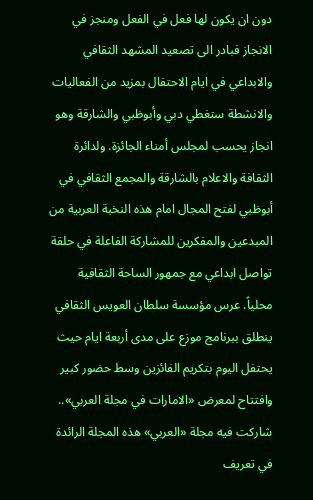دون ان يكون لها فعل في الفعل ومنجز في الانجاز فبادر الى تصعيد المشهد الثقافي والابداعي في ايام الاحتفال بمزيد من الفعاليات والانشطة ستغطي دبي وأبوظبي والشارقة وهو انجاز يحسب لمجلس أمناء الجائزة. ولدائرة الثقافة والاعلام بالشارقة والمجمع الثقافي في أبوظبي لفتح المجال امام هذه النخبة العربية من المبدعين والمفكرين للمشاركة الفاعلة في حلقة تواصل ابداعي مع جمهور الساحة الثقافية محلياً. عرس مؤسسة سلطان العويس الثقافي ينطلق ببرنامج موزع على مدى أربعة ايام حيث يحتفل اليوم بتكريم الفائزين وسط حضور كبير وافتتاح لمعرض «الامارات في مجلة العربي».. شاركت فيه مجلة «العربي» هذه المجلة الرائدة في تعريف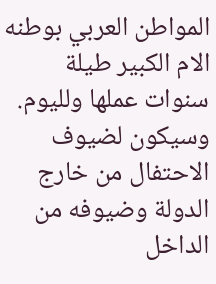المواطن العربي بوطنه الام الكبير طيلة سنوات عملها ولليوم. وسيكون لضيوف الاحتفال من خارج الدولة وضيوفه من الداخل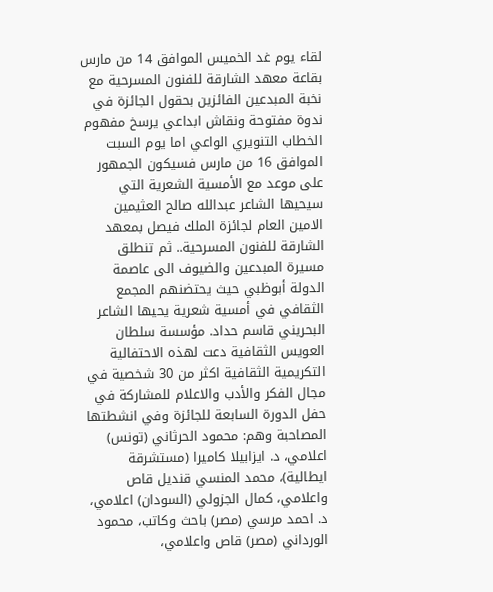لقاء يوم غد الخميس الموافق 14 من مارس بقاعة معهد الشارقة للفنون المسرحية مع نخبة المبدعين الفائزين بحقول الجائزة في ندوة مفتوحة ونقاش ابداعي يرسخ مفهوم الخطاب التنويري الواعي اما يوم السبت الموافق 16 من مارس فسيكون الجمهور على موعد مع الأمسية الشعرية التي سيحيها الشاعر عبدالله صالح العثيمين الامين العام لجائزة الملك فيصل بمعهد الشارقة للفنون المسرحية.. ثم تنطلق مسيرة المبدعين والضيوف الى عاصمة الدولة أبوظبي حيث يحتضنهم المجمع الثقافي في أمسية شعرية يحيها الشاعر البحريني قاسم حداد. مؤسسة سلطان العويس الثقافية دعت لهذه الاحتفالية التكريمية الثقافية اكثر من 30 شخصية في مجال الفكر والأدب والاعلام للمشاركة في حفل الدورة السابعة للجائزة وفي انشطتها المصاحبة وهم: محمود الحرثاني (تونس) اعلامي، د. ايزابيلا كاميرا (مستشرقة ايطالية)، محمد المنسي قنديل قاص واعلامي، كمال الجزولي (السودان) اعلامي، د. احمد مرسي (مصر) باحث وكاتب، محمود الورداني (مصر) قاص واعلامي،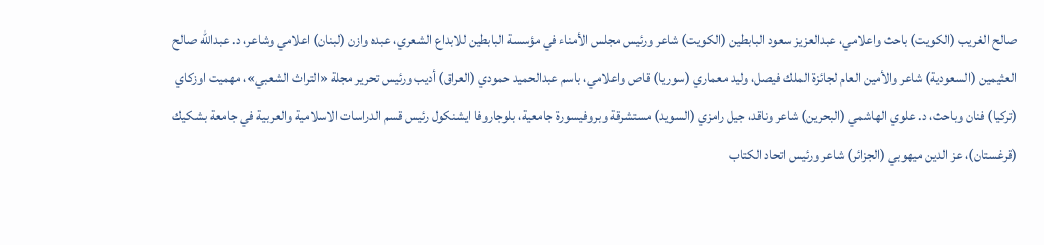صالح الغريب (الكويت) باحث واعلامي، عبدالعزيز سعود البابطين (الكويت) شاعر ورئيس مجلس الأمناء في مؤسسة البابطين للابداع الشعري، عبده وازن (لبنان) اعلامي وشاعر، د. عبدالله صالح العثيمين (السعودية) شاعر والأمين العام لجائزة الملك فيصل، وليد معماري (سوريا) قاص واعلامي، باسم عبدالحميد حمودي (العراق) أديب ورئيس تحرير مجلة «التراث الشعبي»، مهميت اوزكاي (تركيا) فنان وباحث، د. علوي الهاشمي (البحرين) شاعر وناقد، جيل رامزي (السويد) مستشرقة وبروفيسورة جامعية، بلوجاروفا ايشنكول رئيس قسم الدراسات الاسلامية والعربية في جامعة بشكيك (قرغستان)، عز الدين ميهوبي (الجزائر) شاعر ورئيس اتحاد الكتاب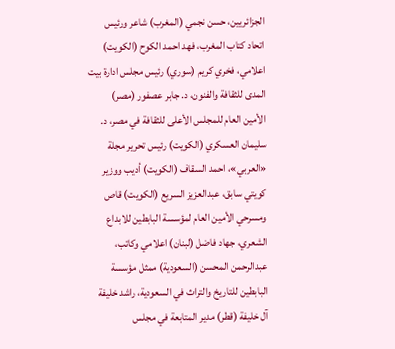الجزائريين، حسن نجمي (المغرب) شاعر ورئيس اتحاد كتاب المغرب، فهد احمد الكوح (الكويت) اعلامي، فخري كريم (سوري) رئيس مجلس ادارة بيت المدى للثقافة والفنون، د. جابر عصفور (مصر) الأمين العام للمجلس الأعلى للثقافة في مصر، د. سليمان العسكري (الكويت) رئيس تحرير مجلة «العربي»، احمد السقاف (الكويت) أديب ووزير كويتي سابق، عبدالعزيز السريع (الكويت) قاص ومسرحي الأمين العام لمؤسسة البابطين للابداع الشعري، جهاد فاضل (لبنان) اعلامي وكاتب، عبدالرحمن المحسن (السعودية) ممثل مؤسسة البابطين للتاريخ والتراث في السعودية، راشد خليفة آل خليفة (قطر) مدير المتابعة في مجلس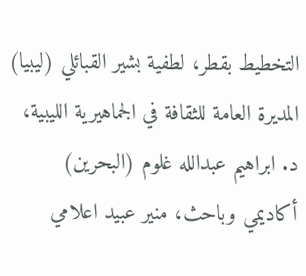التخطيط بقطر، لطفية بشير القبائلي (ليبيا) المديرة العامة للثقافة في الجماهيرية الليبية، د. ابراهيم عبدالله غلوم (البحرين) أكاديمي وباحث، منير عبيد اعلامي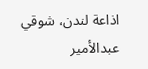اذاعة لندن، شوقي عبدالأمير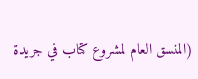(المنسق العام لمشروع كتاب في جريدة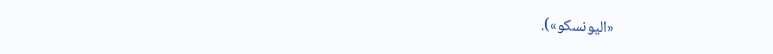«اليونسكو»).